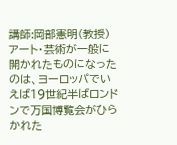講師:岡部憲明(教授)
アート・芸術が一般に開かれたものになったのは、ヨーロッパでいえば19世紀半ばロンドンで万国博覧会がひらかれた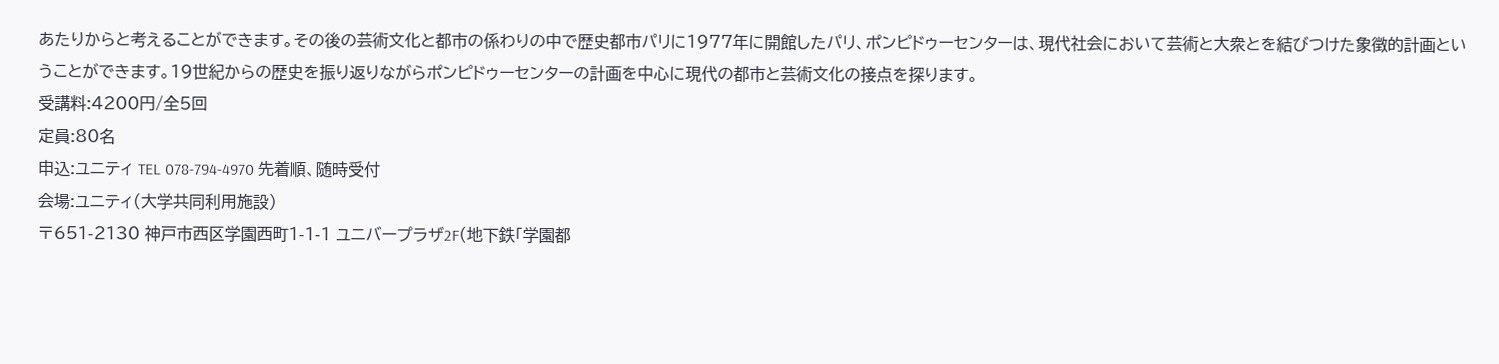あたりからと考えることができます。その後の芸術文化と都市の係わりの中で歴史都市パリに1977年に開館したパリ、ポンピドゥーセンターは、現代社会において芸術と大衆とを結びつけた象徴的計画ということができます。19世紀からの歴史を振り返りながらポンピドゥーセンターの計画を中心に現代の都市と芸術文化の接点を探ります。
受講料:4200円/全5回
定員:80名
申込:ユニティ TEL 078-794-4970 先着順、随時受付
会場:ユニティ(大学共同利用施設)
〒651-2130 神戸市西区学園西町1-1-1 ユニバープラザ2F(地下鉄「学園都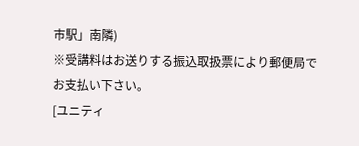市駅」南隣)
※受講料はお送りする振込取扱票により郵便局でお支払い下さい。
[ユニティ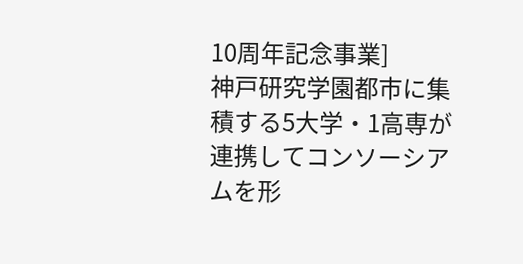10周年記念事業]
神戸研究学園都市に集積する5大学・1高専が連携してコンソーシアムを形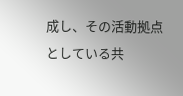成し、その活動拠点としている共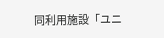同利用施設「ユニ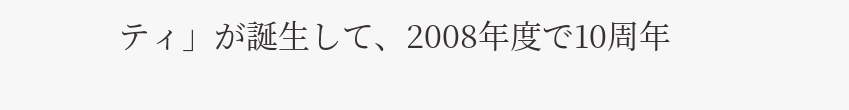ティ」が誕生して、2008年度で10周年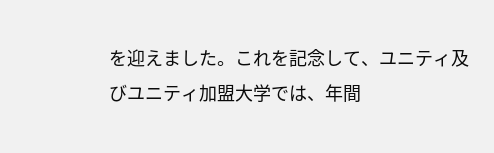を迎えました。これを記念して、ユニティ及びユニティ加盟大学では、年間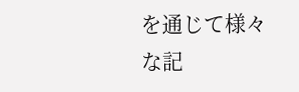を通じて様々な記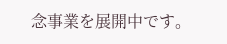念事業を展開中です。